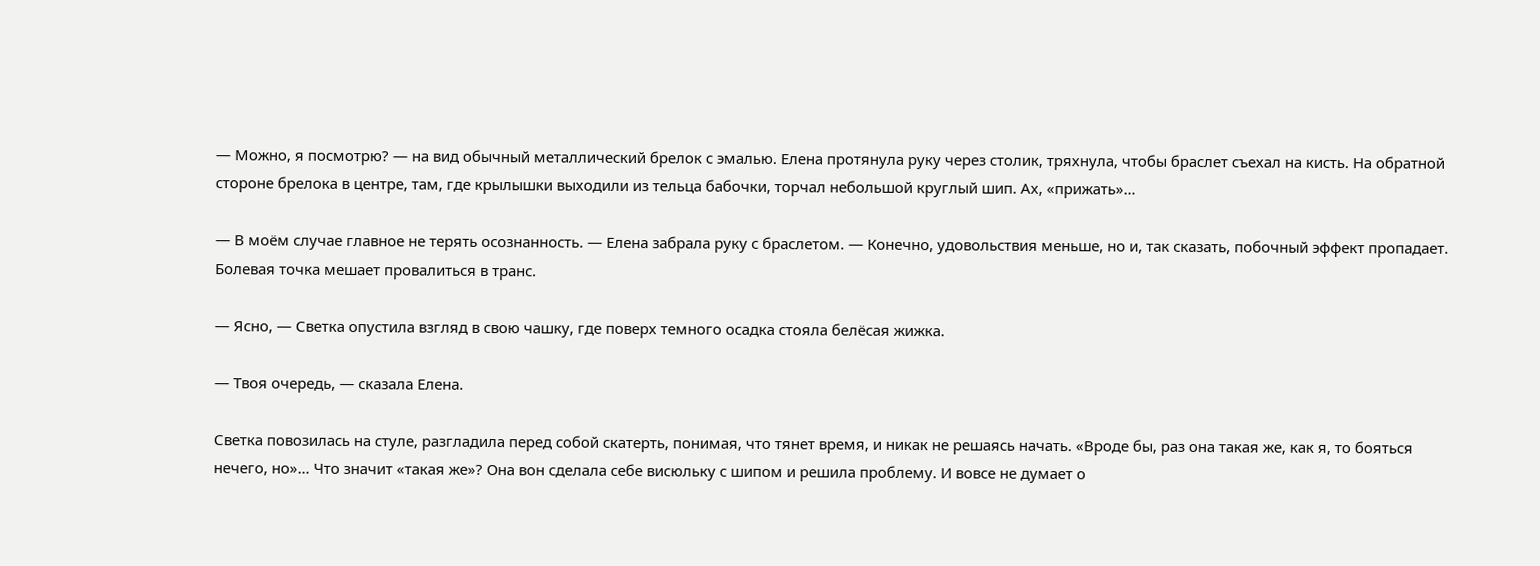— Можно, я посмотрю? — на вид обычный металлический брелок с эмалью. Елена протянула руку через столик, тряхнула, чтобы браслет съехал на кисть. На обратной стороне брелока в центре, там, где крылышки выходили из тельца бабочки, торчал небольшой круглый шип. Ах, «прижать»…

— В моём случае главное не терять осознанность. — Елена забрала руку с браслетом. — Конечно, удовольствия меньше, но и, так сказать, побочный эффект пропадает. Болевая точка мешает провалиться в транс.

— Ясно, — Светка опустила взгляд в свою чашку, где поверх темного осадка стояла белёсая жижка.

— Твоя очередь, — сказала Елена.

Светка повозилась на стуле, разгладила перед собой скатерть, понимая, что тянет время, и никак не решаясь начать. «Вроде бы, раз она такая же, как я, то бояться нечего, но»… Что значит «такая же»? Она вон сделала себе висюльку с шипом и решила проблему. И вовсе не думает о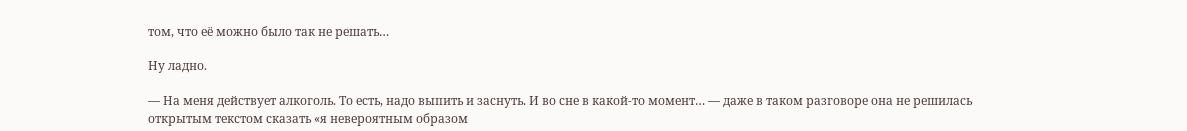том, что её можно было так не решать…

Ну ладно.

— На меня действует алкоголь. То есть, надо выпить и заснуть. И во сне в какой-то момент… — даже в таком разговоре она не решилась открытым текстом сказать «я невероятным образом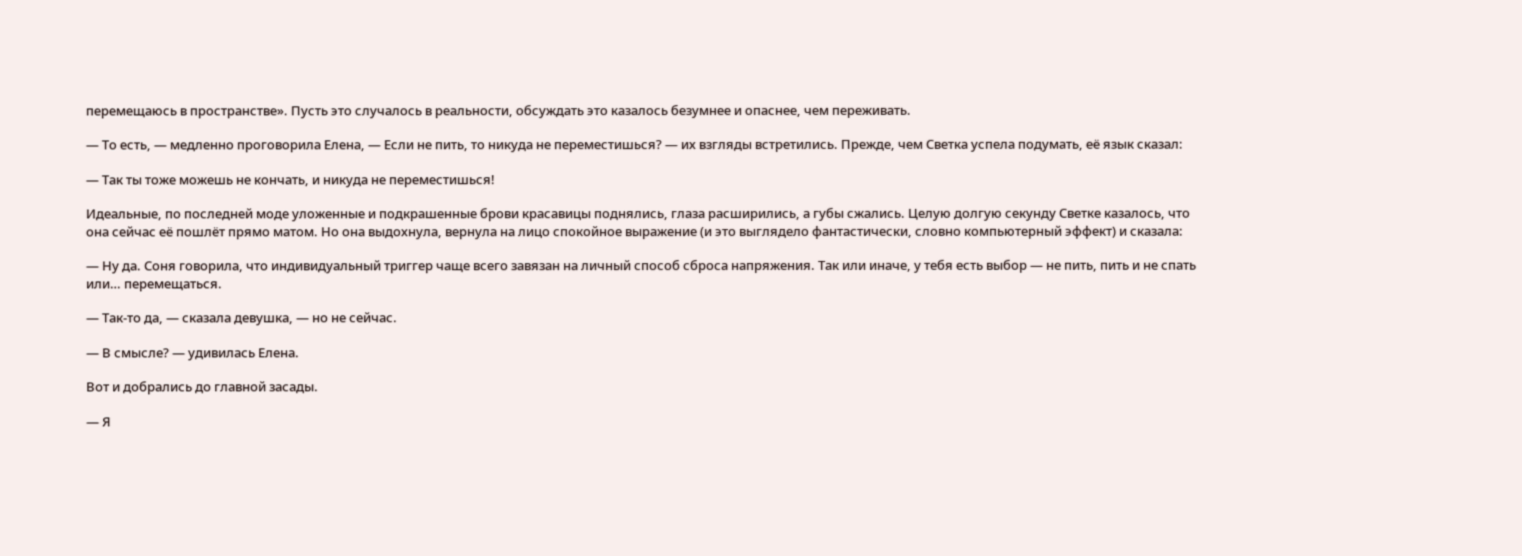перемещаюсь в пространстве». Пусть это случалось в реальности, обсуждать это казалось безумнее и опаснее, чем переживать.

— То есть, — медленно проговорила Елена, — Если не пить, то никуда не переместишься? — их взгляды встретились. Прежде, чем Светка успела подумать, её язык сказал:

— Так ты тоже можешь не кончать, и никуда не переместишься!

Идеальные, по последней моде уложенные и подкрашенные брови красавицы поднялись, глаза расширились, а губы сжались. Целую долгую секунду Светке казалось, что она сейчас её пошлёт прямо матом. Но она выдохнула, вернула на лицо спокойное выражение (и это выглядело фантастически, словно компьютерный эффект) и сказала:

— Ну да. Соня говорила, что индивидуальный триггер чаще всего завязан на личный способ сброса напряжения. Так или иначе, у тебя есть выбор — не пить, пить и не спать или… перемещаться.

— Так-то да, — сказала девушка, — но не сейчас.

— В смысле? — удивилась Елена.

Вот и добрались до главной засады.

— Я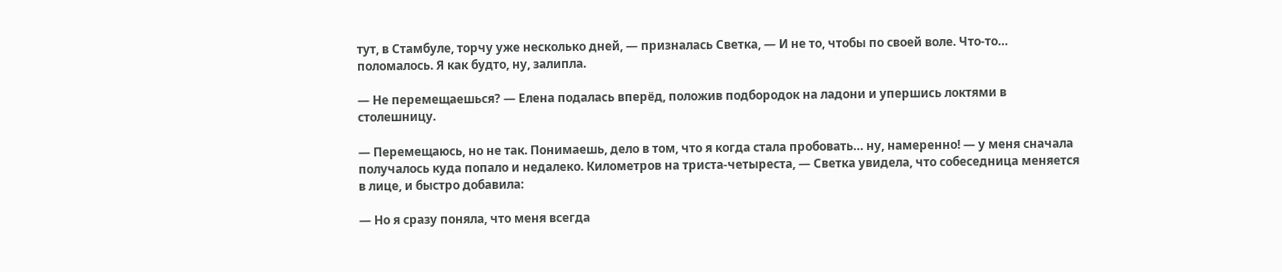тут, в Стамбуле, торчу уже несколько дней, — призналась Светка, — И не то, чтобы по своей воле. Что-то… поломалось. Я как будто, ну, залипла.

— Не перемещаешься? — Елена подалась вперёд, положив подбородок на ладони и упершись локтями в столешницу.

— Перемещаюсь, но не так. Понимаешь, дело в том, что я когда стала пробовать… ну, намеренно! — у меня сначала получалось куда попало и недалеко. Километров на триста-четыреста, — Светка увидела, что собеседница меняется в лице, и быстро добавила:

— Но я сразу поняла, что меня всегда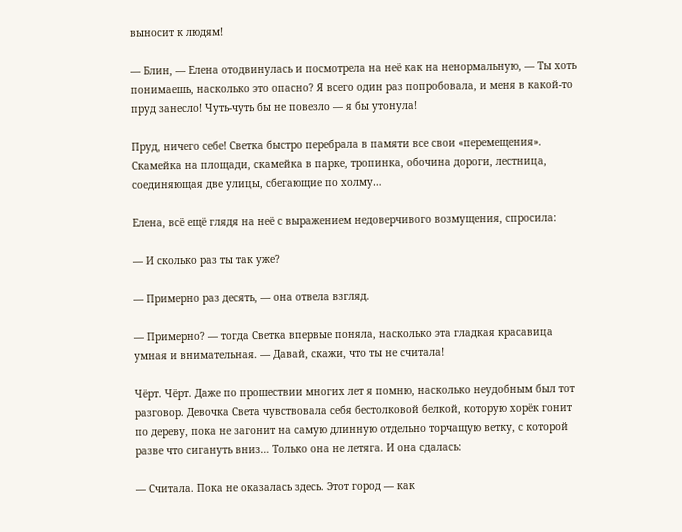выносит к людям!

— Блин, — Елена отодвинулась и посмотрела на неё как на ненормальную, — Ты хоть понимаешь, насколько это опасно? Я всего один раз попробовала, и меня в какой-то пруд занесло! Чуть-чуть бы не повезло — я бы утонула!

Пруд, ничего себе! Светка быстро перебрала в памяти все свои «перемещения». Скамейка на площади, скамейка в парке, тропинка, обочина дороги, лестница, соединяющая две улицы, сбегающие по холму…

Елена, всё ещё глядя на неё с выражением недоверчивого возмущения, спросила:

— И сколько раз ты так уже?

— Примерно раз десять, — она отвела взгляд.

— Примерно? — тогда Светка впервые поняла, насколько эта гладкая красавица умная и внимательная. — Давай, скажи, что ты не считала!

Чёрт. Чёрт. Даже по прошествии многих лет я помню, насколько неудобным был тот разговор. Девочка Света чувствовала себя бестолковой белкой, которую хорёк гонит по дереву, пока не загонит на самую длинную отдельно торчащую ветку, с которой разве что сигануть вниз… Только она не летяга. И она сдалась:

— Считала. Пока не оказалась здесь. Этот город — как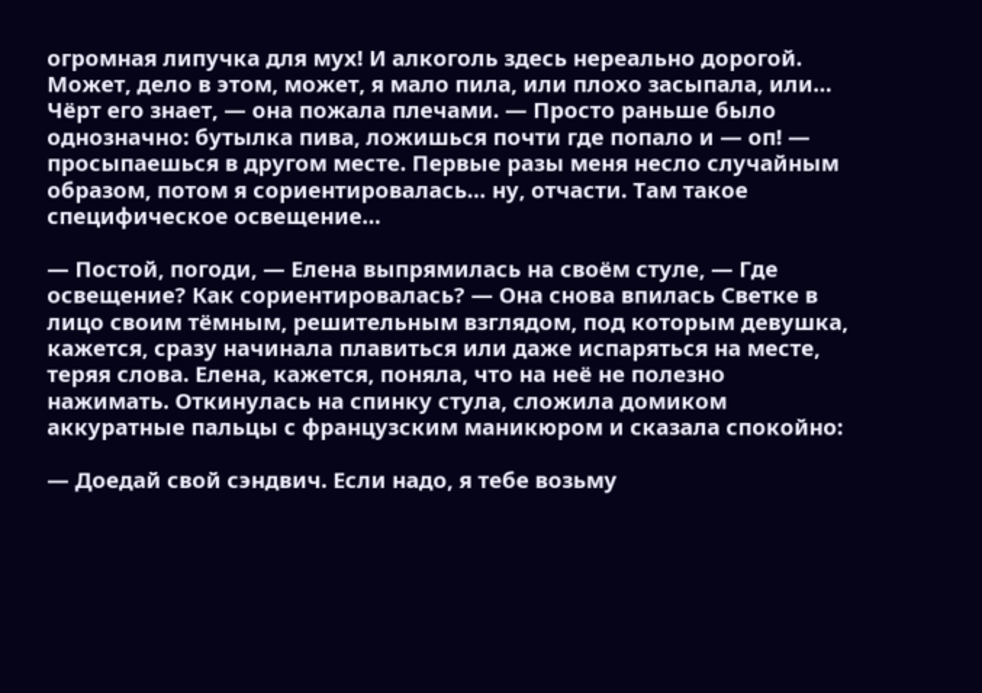огромная липучка для мух! И алкоголь здесь нереально дорогой. Может, дело в этом, может, я мало пила, или плохо засыпала, или… Чёрт его знает, — она пожала плечами. — Просто раньше было однозначно: бутылка пива, ложишься почти где попало и — оп! — просыпаешься в другом месте. Первые разы меня несло случайным образом, потом я сориентировалась… ну, отчасти. Там такое специфическое освещение…

— Постой, погоди, — Елена выпрямилась на своём стуле, — Где освещение? Как сориентировалась? — Она снова впилась Светке в лицо своим тёмным, решительным взглядом, под которым девушка, кажется, сразу начинала плавиться или даже испаряться на месте, теряя слова. Елена, кажется, поняла, что на неё не полезно нажимать. Откинулась на спинку стула, сложила домиком аккуратные пальцы с французским маникюром и сказала спокойно:

— Доедай свой сэндвич. Если надо, я тебе возьму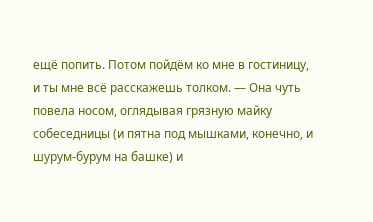ещё попить. Потом пойдём ко мне в гостиницу, и ты мне всё расскажешь толком. — Она чуть повела носом, оглядывая грязную майку собеседницы (и пятна под мышками, конечно, и шурум-бурум на башке) и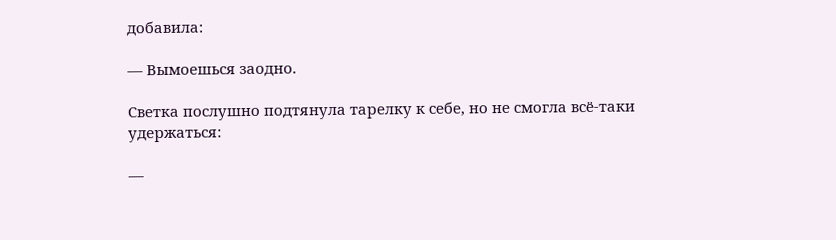добавила:

— Вымоешься заодно.

Светка послушно подтянула тарелку к себе, но не смогла всё-таки удержаться:

—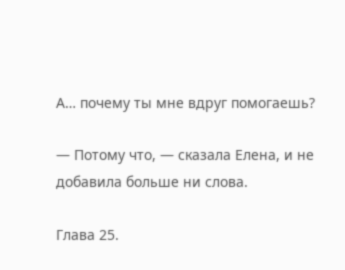А… почему ты мне вдруг помогаешь?

— Потому что, — сказала Елена, и не добавила больше ни слова.

Глава 25.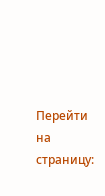Перейти на страницу: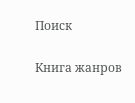Поиск

Книга жанров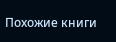Похожие книги